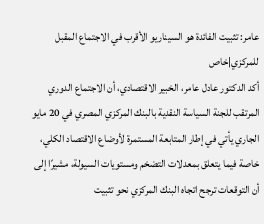عامر: تثبيت الفائدة هو السيناريو الأقرب في الاجتماع المقبل للمركزي|خاص
أكد الدكتور عادل عامر، الخبير الاقتصادي، أن الاجتماع الدوري المرتقب للجنة السياسة النقدية بالبنك المركزي المصري في 20 مايو الجاري يأتي في إطار المتابعة المستمرة لأوضاع الاقتصاد الكلي، خاصة فيما يتعلق بمعدلات التضخم ومستويات السيولة، مشيرًا إلى أن التوقعات ترجح اتجاه البنك المركزي نحو تثبيت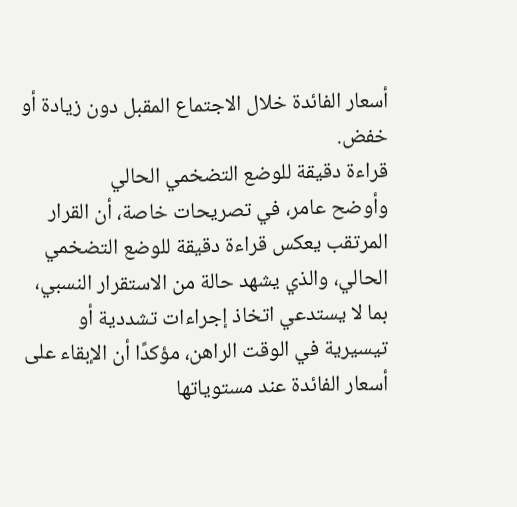أسعار الفائدة خلال الاجتماع المقبل دون زيادة أو خفض.
قراءة دقيقة للوضع التضخمي الحالي
وأوضح عامر، في تصريحات خاصة، أن القرار المرتقب يعكس قراءة دقيقة للوضع التضخمي الحالي، والذي يشهد حالة من الاستقرار النسبي، بما لا يستدعي اتخاذ إجراءات تشددية أو تيسيرية في الوقت الراهن، مؤكدًا أن الإبقاء على أسعار الفائدة عند مستوياتها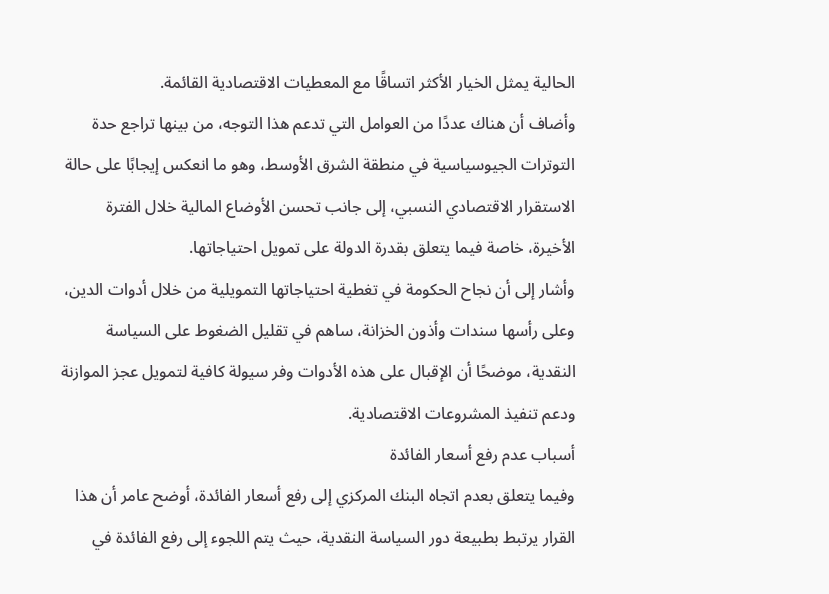الحالية يمثل الخيار الأكثر اتساقًا مع المعطيات الاقتصادية القائمة.
وأضاف أن هناك عددًا من العوامل التي تدعم هذا التوجه، من بينها تراجع حدة التوترات الجيوسياسية في منطقة الشرق الأوسط، وهو ما انعكس إيجابًا على حالة الاستقرار الاقتصادي النسبي، إلى جانب تحسن الأوضاع المالية خلال الفترة الأخيرة، خاصة فيما يتعلق بقدرة الدولة على تمويل احتياجاتها.
وأشار إلى أن نجاح الحكومة في تغطية احتياجاتها التمويلية من خلال أدوات الدين، وعلى رأسها سندات وأذون الخزانة، ساهم في تقليل الضغوط على السياسة النقدية، موضحًا أن الإقبال على هذه الأدوات وفر سيولة كافية لتمويل عجز الموازنة ودعم تنفيذ المشروعات الاقتصادية.
أسباب عدم رفع أسعار الفائدة
وفيما يتعلق بعدم اتجاه البنك المركزي إلى رفع أسعار الفائدة، أوضح عامر أن هذا القرار يرتبط بطبيعة دور السياسة النقدية، حيث يتم اللجوء إلى رفع الفائدة في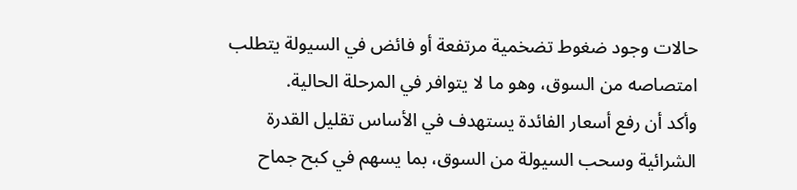حالات وجود ضغوط تضخمية مرتفعة أو فائض في السيولة يتطلب امتصاصه من السوق، وهو ما لا يتوافر في المرحلة الحالية.
وأكد أن رفع أسعار الفائدة يستهدف في الأساس تقليل القدرة الشرائية وسحب السيولة من السوق، بما يسهم في كبح جماح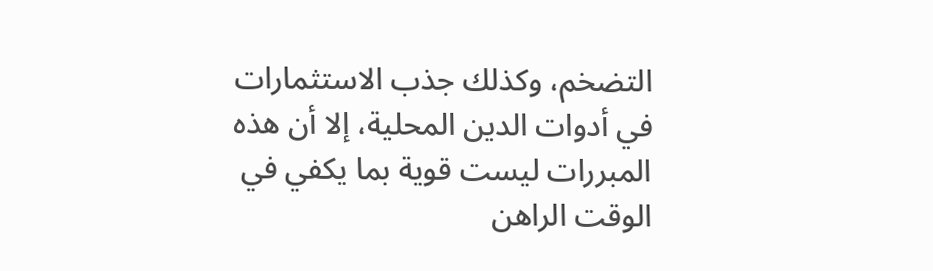التضخم، وكذلك جذب الاستثمارات في أدوات الدين المحلية، إلا أن هذه المبررات ليست قوية بما يكفي في الوقت الراهن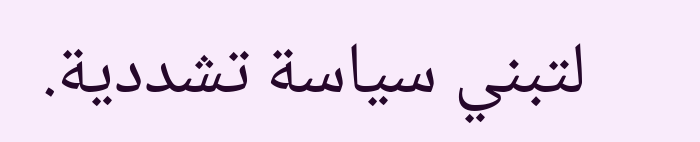لتبني سياسة تشددية.